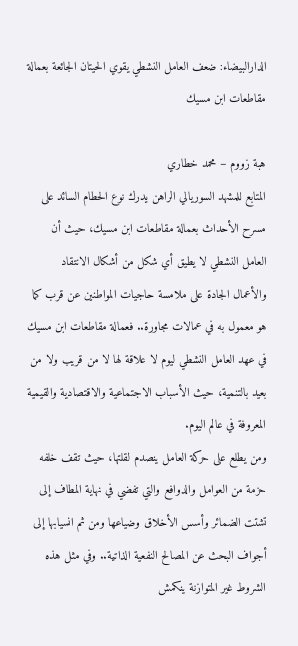الدارالبيضاء: ضعف العامل النشطي يقوي الحيتان الجائعة بعمالة مقاطعات ابن مسيك

هبة زووم – محمد خطاري
المتابع للمشهد السوريالي الراهن يدرك نوع الحطام السائد على مسرح الأحداث بعمالة مقاطعات ابن مسيك، حيث أن العامل النشطي لا يطيق أي شكل من أشكال الانتقاد والأعمال الجادة على ملامسة حاجيات المواطنين عن قرب كما هو معمول به في عمالات مجاورة.. فعمالة مقاطعات ابن مسيك في عهد العامل النشطي ليوم لا علاقة لها لا من قريب ولا من بعيد بالتنمية، حيث الأسباب الاجتماعية والاقتصادية والقيمية المعروفة في عالم اليوم.
ومن يطلع على حركة العامل ينصدم لقلتها، حيث تقف خلفه حزمة من العوامل والدوافع والتي تفضي في نهاية المطاف إلى تشتت الضمائر وأسس الأخلاق وضياعها ومن ثم انسيابها إلى أجواف البحث عن المصالح النفعية الذاتية.. وفي مثل هذه الشروط غير المتوازنة ينكمش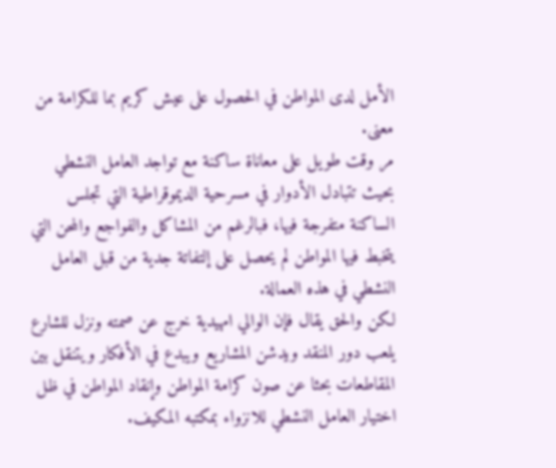الأمل لدى المواطن في الحصول على عيش كريم بما للكرامة من معنى.
مر وقت طويل على معاناة ساكنة مع تواجد العامل النشطي بحيث تتبادل الأدوار في مسرحية الديموقراطية التي تجلس الساكنة متفرجة فيها، فبالرغم من المشاكل والفواجع والمحن التي يتخبط فيها المواطن لم يحصل على إلتفاتة جدية من قبل العامل النشطي في هذه العمالة.
لكن والحق يقال فإن الوالي امهيدية خرج عن صمته ونزل للشارع يلعب دور المنقد ويدشن المشاريع ويبدع في الأفكار ويتنقل بين المقاطعات بحثا عن صون كرامة المواطن وإنقاد المواطن في ظل اختيار العامل النشطي للانزواء بمكتبه المكيف.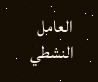العامل النشطي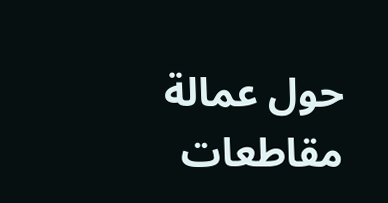حول عمالة مقاطعات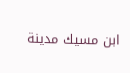ابن مسيك مدينة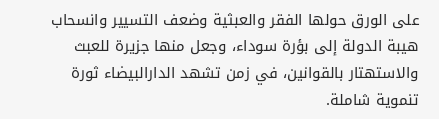على الورق حولها الفقر والعبثية وضعف التسيير وانسحاب هيبة الدولة إلى بؤرة سوداء، وجعل منها جزيرة للعبث والاستهتار بالقوانين، في زمن تشهد الدارالبيضاء ثورة تنموية شاملة.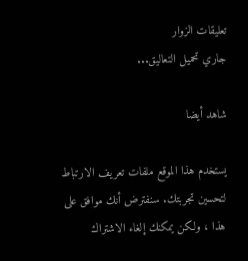تعليقات الزوار
جاري تحميل التعاليق...

شاهد أيضا

يستخدم هذا الموقع ملفات تعريف الارتباط لتحسين تجربتك. سنفترض أنك موافق على هذا ، ولكن يمكنك إلغاء الاشتراك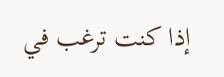إذا كنت ترغب في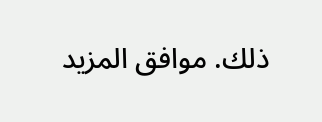ذلك. موافق المزيد